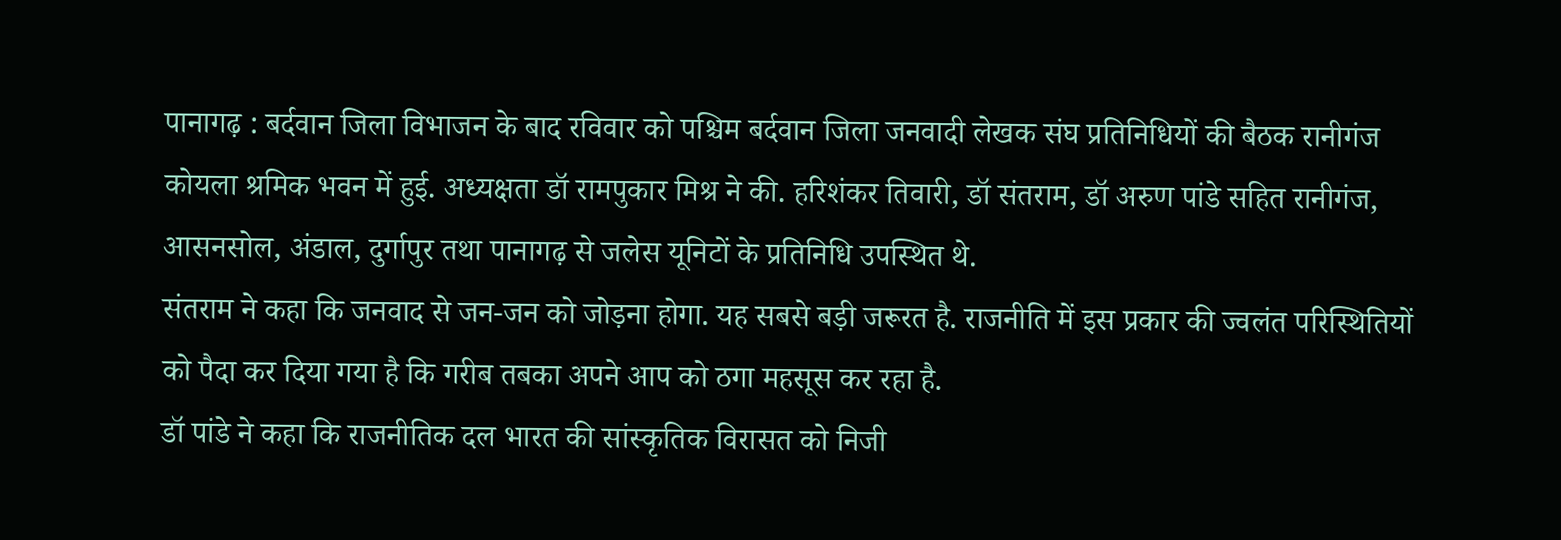पानागढ़ : बर्दवान जिला विभाजन के बाद रविवार को पश्चिम बर्दवान जिला जनवादी लेखक संघ प्रतिनिधियों की बैठक रानीगंज कोयला श्रमिक भवन में हुई. अध्यक्षता डॉ रामपुकार मिश्र ने की. हरिशंकर तिवारी, डॉ संतराम, डॉ अरुण पांडे सहित रानीगंज, आसनसोल, अंडाल, दुर्गापुर तथा पानागढ़ से जलेस यूनिटों के प्रतिनिधि उपस्थित थे.
संतराम ने कहा कि जनवाद से जन-जन को जोड़ना होगा. यह सबसे बड़ी जरूरत है. राजनीति में इस प्रकार की ज्वलंत परिस्थितियों को पैदा कर दिया गया है कि गरीब तबका अपने आप को ठगा महसूस कर रहा है.
डॉ पांडे ने कहा कि राजनीतिक दल भारत की सांस्कृतिक विरासत को निजी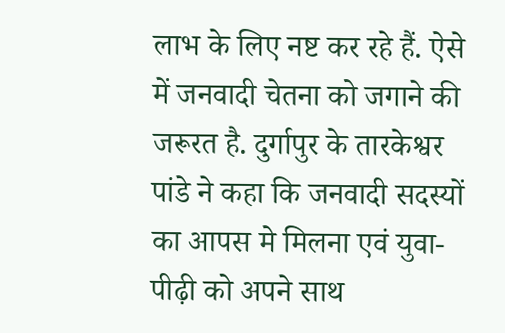लाभ के लिए नष्ट कर रहे हैं. ऐसे में जनवादी चेतना को जगाने की जरूरत है. दुर्गापुर के तारकेश्वर पांडे ने कहा कि जनवादी सदस्यों का आपस मे मिलना एवं युवा-पीढ़ी को अपने साथ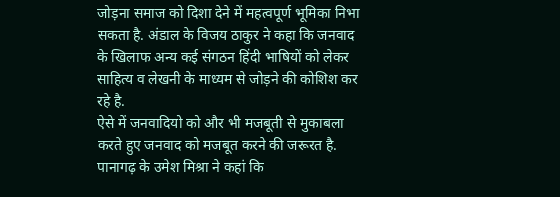जोड़ना समाज को दिशा देने में महत्वपूर्ण भूमिका निभा सकता है. अंडाल के विजय ठाकुर ने कहा कि जनवाद के खिलाफ अन्य कई संगठन हिंदी भाषियों को लेकर साहित्य व लेखनी के माध्यम से जोड़ने की कोशिश कर रहे है.
ऐसे में जनवादियो को और भी मजबूती से मुकाबला करते हुए जनवाद को मजबूत करने की जरूरत है. पानागढ़ के उमेश मिश्रा ने कहां कि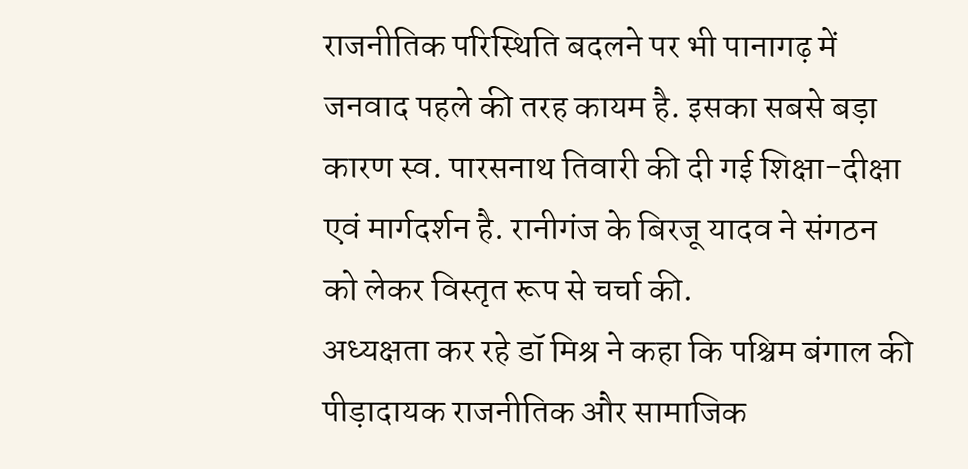राजनीतिक परिस्थिति बदलने पर भी पानागढ़ में जनवाद पहले की तरह कायम है. इसका सबसे बड़ा कारण स्व. पारसनाथ तिवारी की दी गई शिक्षा-दीक्षा एवं मार्गदर्शन है. रानीगंज के बिरजू यादव ने संगठन को लेकर विस्तृत रूप से चर्चा की.
अध्यक्षता कर रहे डॉ मिश्र ने कहा कि पश्चिम बंगाल की पीड़ादायक राजनीतिक और सामाजिक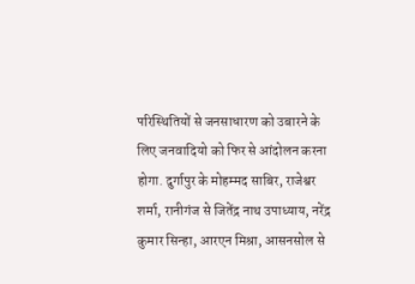परिस्थितियों से जनसाधारण को उबारने के लिए जनवादियो को फिर से आंदोलन करना होगा. दुर्गापुर के मोहम्मद साबिर, राजेश्वर शर्मा, रानीगंज से जितेंद्र नाथ उपाध्याय, नरेंद्र कुमार सिन्हा, आरएन मिश्रा, आसनसोल से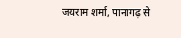जयराम शर्मा, पानागढ़ से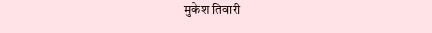मुकेश तिवारी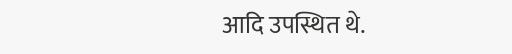आदि उपस्थित थे.